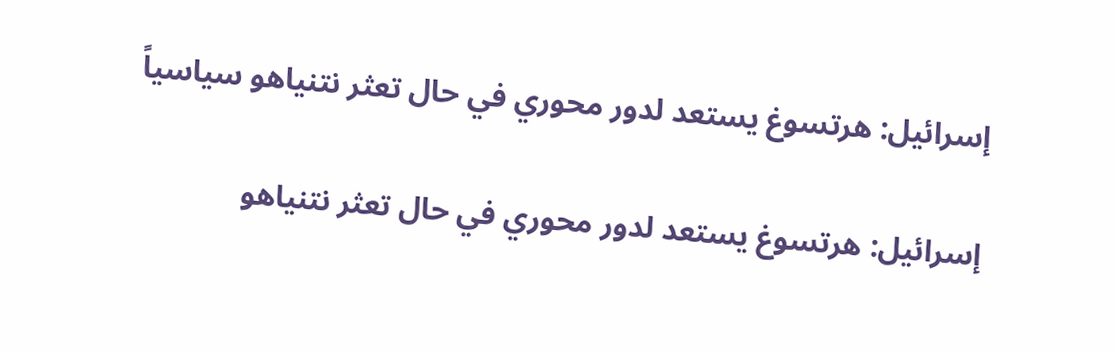إسرائيل: هرتسوغ يستعد لدور محوري في حال تعثر نتنياهو سياسياً

إسرائيل: هرتسوغ يستعد لدور محوري في حال تعثر نتنياهو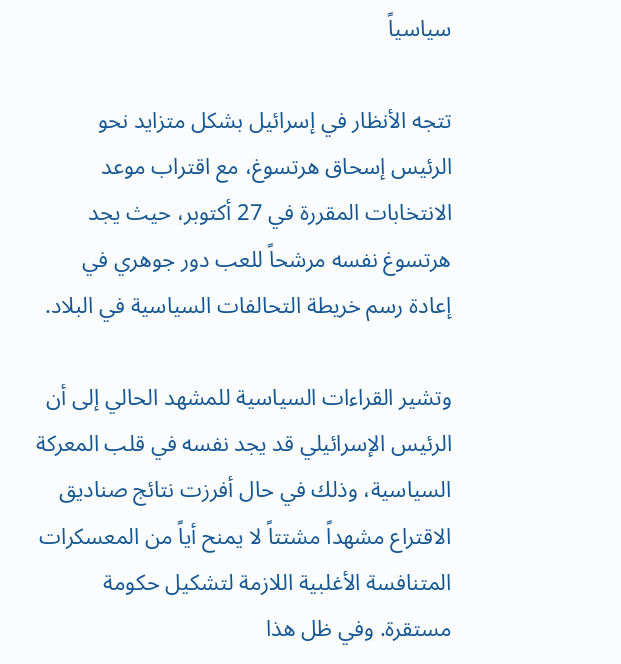سياسياً

تتجه الأنظار في إسرائيل بشكل متزايد نحو الرئيس إسحاق هرتسوغ، مع اقتراب موعد الانتخابات المقررة في 27 أكتوبر، حيث يجد هرتسوغ نفسه مرشحاً للعب دور جوهري في إعادة رسم خريطة التحالفات السياسية في البلاد.

وتشير القراءات السياسية للمشهد الحالي إلى أن الرئيس الإسرائيلي قد يجد نفسه في قلب المعركة السياسية، وذلك في حال أفرزت نتائج صناديق الاقتراع مشهداً مشتتاً لا يمنح أياً من المعسكرات المتنافسة الأغلبية اللازمة لتشكيل حكومة مستقرة. وفي ظل هذا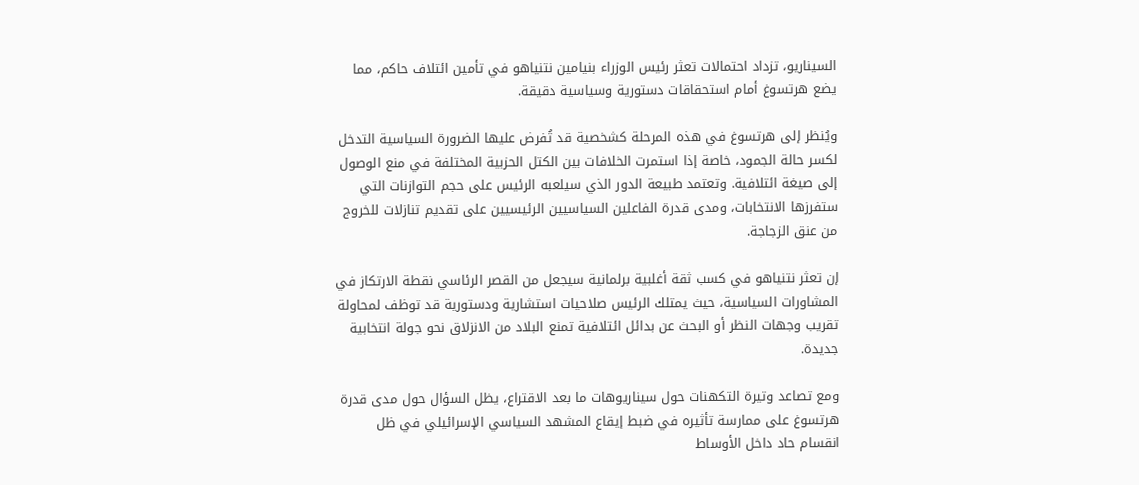السيناريو، تزداد احتمالات تعثر رئيس الوزراء بنيامين نتنياهو في تأمين ائتلاف حاكم، مما يضع هرتسوغ أمام استحقاقات دستورية وسياسية دقيقة.

ويُنظر إلى هرتسوغ في هذه المرحلة كشخصية قد تُفرض عليها الضرورة السياسية التدخل لكسر حالة الجمود، خاصة إذا استمرت الخلافات بين الكتل الحزبية المختلفة في منع الوصول إلى صيغة ائتلافية. وتعتمد طبيعة الدور الذي سيلعبه الرئيس على حجم التوازنات التي ستفرزها الانتخابات، ومدى قدرة الفاعلين السياسيين الرئيسيين على تقديم تنازلات للخروج من عنق الزجاجة.

إن تعثر نتنياهو في كسب ثقة أغلبية برلمانية سيجعل من القصر الرئاسي نقطة الارتكاز في المشاورات السياسية، حيث يمتلك الرئيس صلاحيات استشارية ودستورية قد توظف لمحاولة تقريب وجهات النظر أو البحث عن بدائل ائتلافية تمنع البلاد من الانزلاق نحو جولة انتخابية جديدة.

ومع تصاعد وتيرة التكهنات حول سيناريوهات ما بعد الاقتراع، يظل السؤال حول مدى قدرة هرتسوغ على ممارسة تأثيره في ضبط إيقاع المشهد السياسي الإسرائيلي في ظل انقسام حاد داخل الأوساط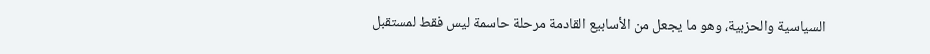السياسية والحزبية، وهو ما يجعل من الأسابيع القادمة مرحلة حاسمة ليس فقط لمستقبل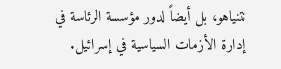نتنياهو، بل أيضاً لدور مؤسسة الرئاسة في إدارة الأزمات السياسية في إسرائيل.